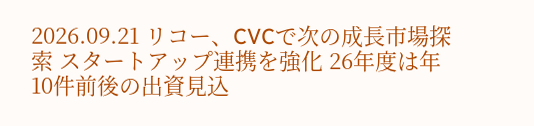2026.09.21 リコー、CVCで次の成長市場探索 スタートアップ連携を強化 26年度は年10件前後の出資見込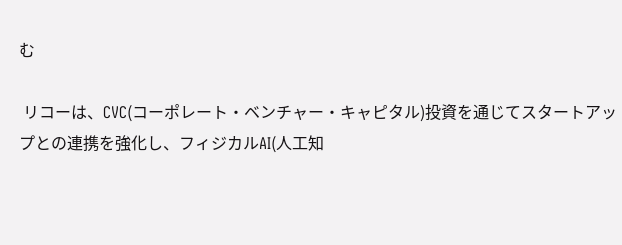む

 リコーは、CVC(コーポレート・ベンチャー・キャピタル)投資を通じてスタートアップとの連携を強化し、フィジカルAI(人工知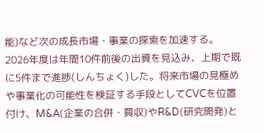能)など次の成長市場・事業の探索を加速する。2026年度は年間10件前後の出資を見込み、上期で既に5件まで進捗(しんちょく)した。将来市場の見極めや事業化の可能性を検証する手段としてCVCを位置付け、M&A(企業の合併・買収)やR&D(研究開発)と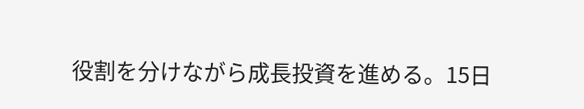役割を分けながら成長投資を進める。15日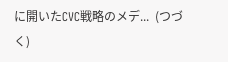に開いたCVC戦略のメデ...  (つづく)